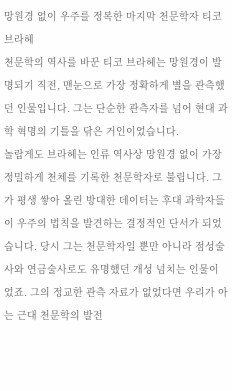망원경 없이 우주를 정복한 마지막 천문학자 티코 브라헤
천문학의 역사를 바꾼 티코 브라헤는 망원경이 발명되기 직전, 맨눈으로 가장 정확하게 별을 관측했던 인물입니다. 그는 단순한 관측자를 넘어 현대 과학 혁명의 기틀을 닦은 거인이었습니다.
놀랍게도 브라헤는 인류 역사상 망원경 없이 가장 정밀하게 천체를 기록한 천문학자로 불립니다. 그가 평생 쌓아 올린 방대한 데이터는 후대 과학자들이 우주의 법칙을 발견하는 결정적인 단서가 되었습니다. 당시 그는 천문학자일 뿐만 아니라 점성술사와 연금술사로도 유명했던 개성 넘치는 인물이었죠. 그의 정교한 관측 자료가 없었다면 우리가 아는 근대 천문학의 발전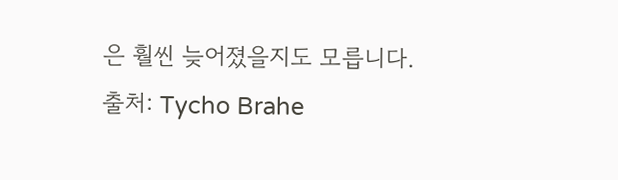은 훨씬 늦어졌을지도 모릅니다.
출처: Tycho Brahe